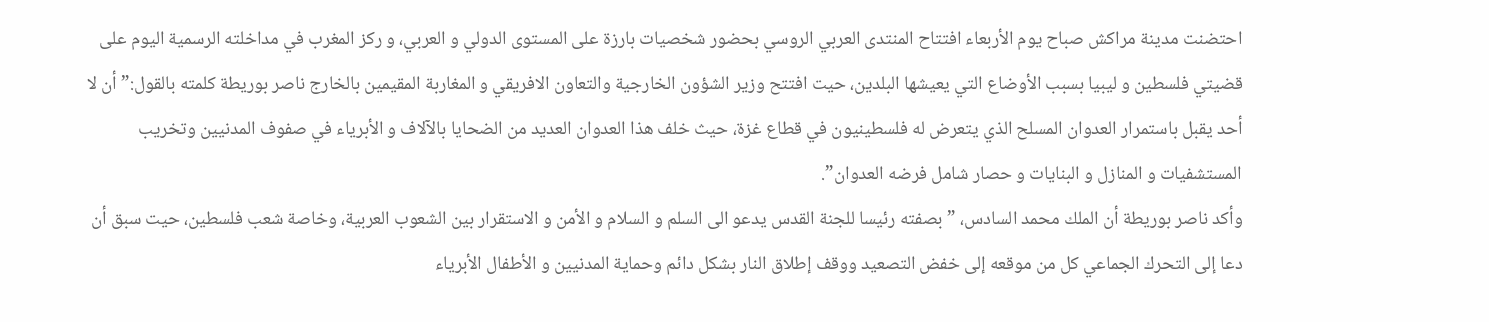احتضنت مدينة مراكش صباح يوم الأربعاء افتتاح المنتدى العربي الروسي بحضور شخصيات بارزة على المستوى الدولي و العربي، و ركز المغرب في مداخلته الرسمية اليوم على قضيتي فلسطين و ليبيا بسبب الأوضاع التي يعيشها البلدين، حيت افتتح وزير الشؤون الخارجية والتعاون الافريقي و المغاربة المقيمين بالخارج ناصر بوريطة كلمته بالقول:” أن لا أحد يقبل باستمرار العدوان المسلح الذي يتعرض له فلسطينيون في قطاع غزة، حيث خلف هذا العدوان العديد من الضحايا بالآلاف و الأبرياء في صفوف المدنيين وتخريب المستشفيات و المنازل و البنايات و حصار شامل فرضه العدوان”.
وأكد ناصر بوريطة أن الملك محمد السادس، ” بصفته رئيسا للجنة القدس يدعو الى السلم و السلام و الأمن و الاستقرار بين الشعوب العربية، وخاصة شعب فلسطين، حيت سبق أن دعا إلى التحرك الجماعي كل من موقعه إلى خفض التصعيد ووقف إطلاق النار بشكل دائم وحماية المدنيين و الأطفال الأبرياء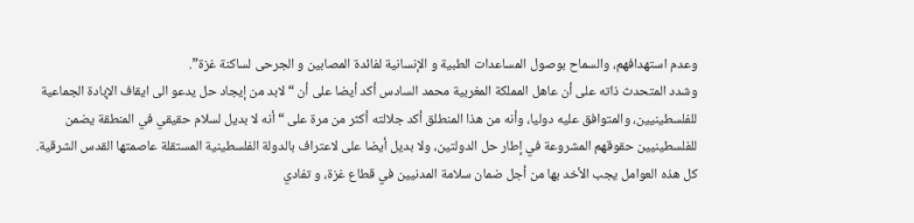وعدم استهدافهم، والسماح بوصول المساعدات الطبية و الإنسانية لفائدة المصابين و الجرحى لساكنة غزة”.
وشدد المتحدث ذاته على أن عاهل المملكة المغربية محمد السادس أكد أيضا على أن “لابد من إيجاد حل يدعو الى ايقاف الإبادة الجماعية للفلسطينيين، والمتوافق عليه دوليا، وأنه من هذا المنطلق أكد جلالته أكثر من مرة على “أنه لا بديل لسلام حقيقي في المنطقة يضمن للفلسطينيين حقوقهم المشروعة في إطار حل الدولتين، ولا بديل أيضا على لاعتراف بالدولة الفلسطينية المستقلة عاصمتها القدس الشرقية.
كل هذه العوامل يجب الأخد بها من أجل ضمان سلامة المدنيين في قطاع غزة، و تفادي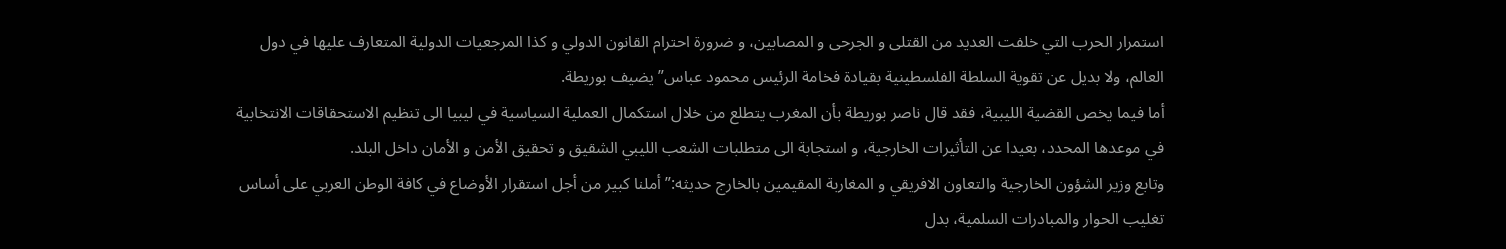استمرار الحرب التي خلفت العديد من القتلى و الجرحى و المصابين، و ضرورة احترام القانون الدولي و كذا المرجعيات الدولية المتعارف عليها في دول العالم، ولا بديل عن تقوية السلطة الفلسطينية بقيادة فخامة الرئيس محمود عباس” يضيف بوريطة.
أما فيما يخص القضية الليبية، فقد قال ناصر بوريطة بأن المغرب يتطلع من خلال استكمال العملية السياسية في ليبيا الى تنظيم الاستحقاقات الانتخابية في موعدها المحدد، بعيدا عن التأثيرات الخارجية، و استجابة الى متطلبات الشعب الليبي الشقيق و تحقيق الأمن و الأمان داخل البلد.
وتابع وزير الشؤون الخارجية والتعاون الافريقي و المغاربة المقيمين بالخارج حديثه:” أملنا كبير من أجل استقرار الأوضاع في كافة الوطن العربي على أساس تغليب الحوار والمبادرات السلمية، بدل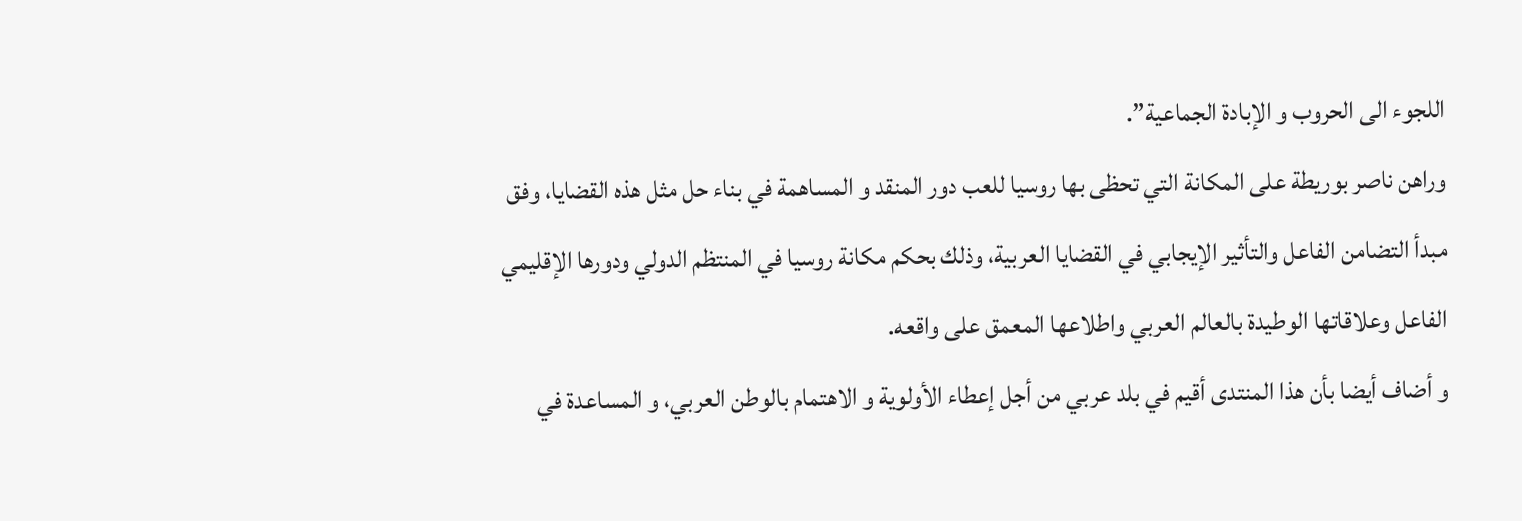اللجوء الى الحروب و الإبادة الجماعية”.
وراهن ناصر بوريطة على المكانة التي تحظى بها روسيا للعب دور المنقد و المساهمة في بناء حل مثل هذه القضايا، وفق مبدأ التضامن الفاعل والتأثير الإيجابي في القضايا العربية، وذلك بحكم مكانة روسيا في المنتظم الدولي ودورها الإقليمي الفاعل وعلاقاتها الوطيدة بالعالم العربي واطلاعها المعمق على واقعه.
و أضاف أيضا بأن هذا المنتدى أقيم في بلد عربي من أجل إعطاء الأولوية و الاهتمام بالوطن العربي، و المساعدة في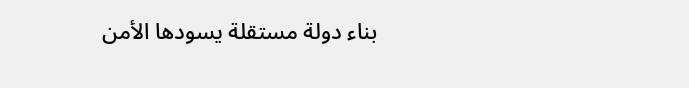بناء دولة مستقلة يسودها الأمن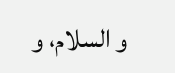و السلام، و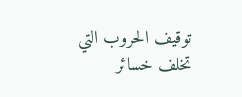توقيف الحروب التي تخلف خسائر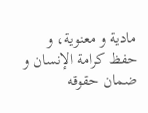مادية و معنوية، و حفظ كرامة الإنسان و ضمان حقوقه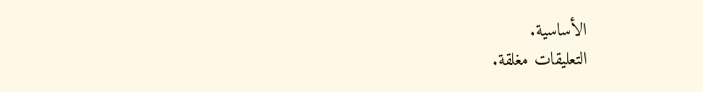الأساسية.
التعليقات مغلقة.